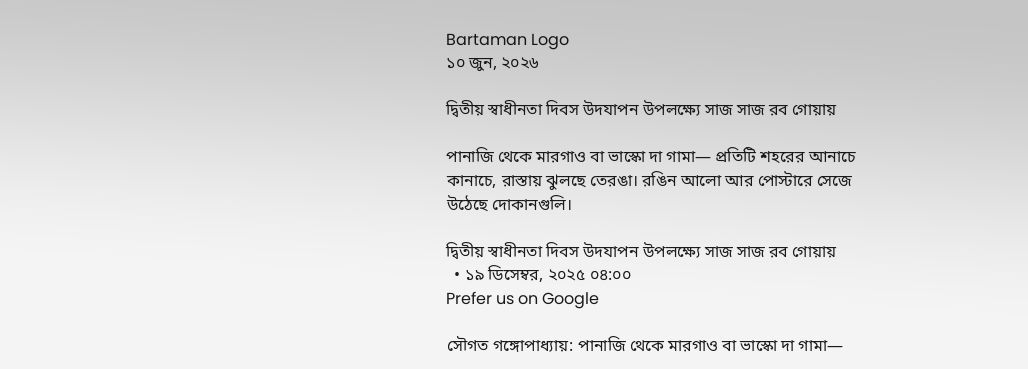Bartaman Logo
১০ জুন, ২০২৬

দ্বিতীয় স্বাধীনতা দিবস উদযাপন উপলক্ষ্যে সাজ সাজ রব গোয়ায়

পানাজি থেকে মারগাও বা ভাস্কো দা গামা— প্রতিটি শহরের আনাচে কানাচে, রাস্তায় ঝুলছে তেরঙা। রঙিন আলো আর পোস্টারে সেজে উঠেছে দোকানগুলি।

দ্বিতীয় স্বাধীনতা দিবস উদযাপন উপলক্ষ্যে সাজ সাজ রব গোয়ায়
  • ১৯ ডিসেম্বর, ২০২৫ ০৪:০০
Prefer us on Google

সৌগত গঙ্গোপাধ্যায়: পানাজি থেকে মারগাও বা ভাস্কো দা গামা—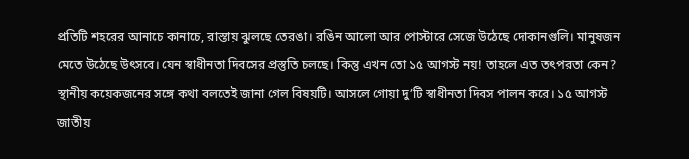প্রতিটি শহরের আনাচে কানাচে, রাস্তায় ঝুলছে তেরঙা। রঙিন আলো আর পোস্টারে সেজে উঠেছে দোকানগুলি। মানুষজন মেতে উঠেছে উৎসবে। যেন স্বাধীনতা দিবসের প্রস্তুতি চলছে। কিন্তু এখন তো ১৫ আগস্ট নয়! তাহলে এত তৎপরতা কেন? স্থানীয় কয়েকজনের সঙ্গে কথা বলতেই জানা গেল বিষয়টি। আসলে গোয়া দু’টি স্বাধীনতা দিবস পালন করে। ১৫ আগস্ট জাতীয়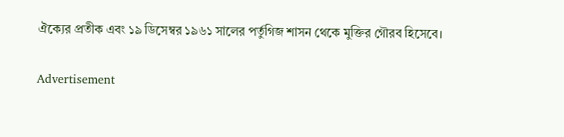ঐক্যের প্রতীক এবং ১৯ ডিসেম্বর ১৯৬১ সালের পর্তুগিজ শাসন থেকে মুক্তির গৌরব হিসেবে।

Advertisement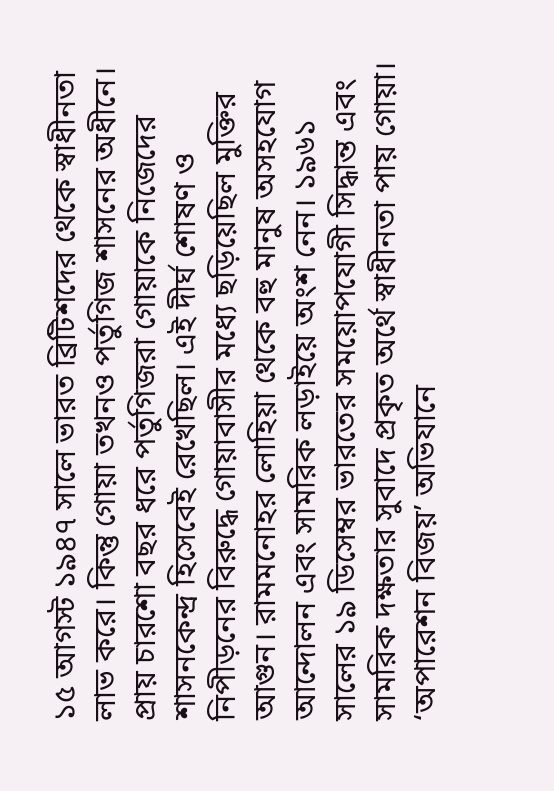১৫ আগস্ট ১৯৪৭ সালে ভারত ব্রিটিশদের থেকে স্বাধীনতা লাভ করে। কিন্তু গোয়া তখনও পর্তুগিজ শাসনের অধীনে। প্রায় চারশো বছর ধরে পর্তুগিজরা গোয়াকে নিজেদের শাসনকেন্দ্র হিসেবেই রেখেছিল। এই দীর্ঘ শোষণ ও নিপীড়নের বিরুদ্ধে গোয়াবাসীর মধ্যে ছড়িয়েছিল মুক্তির আগুন। রামমনোহর লোহিয়া থেকে বহু মানুষ অসহযোগ আন্দোলন এবং সামরিক লড়াইয়ে অংশ নেন। ১৯৬১ সালের ১৯ ডিসেম্বর ভারতের সময়োপযোগী সিদ্ধান্ত এবং সামরিক দক্ষতার সুবাদে প্রকৃত অর্থে স্বাধীনতা পায় গোয়া। ‘অপারেশন বিজয়’ অভিযানে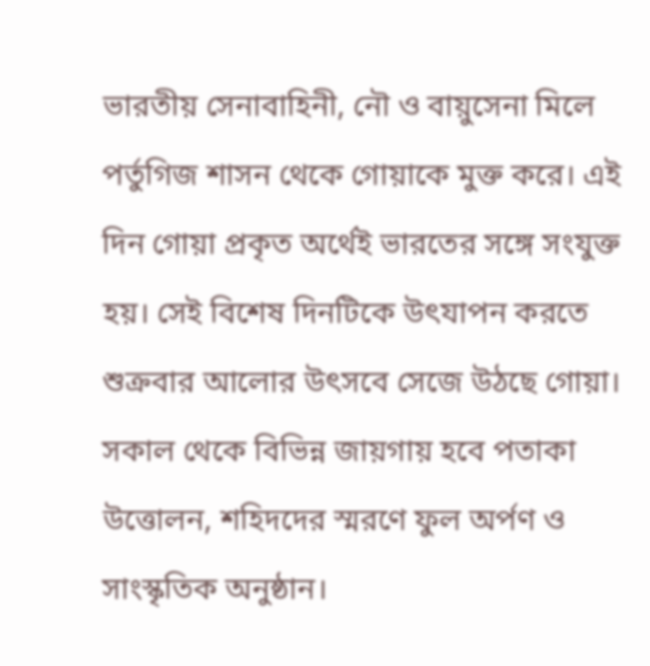ভারতীয় সেনাবাহিনী, নৌ ও বায়ুসেনা মিলে পর্তুগিজ শাসন থেকে গোয়াকে মুক্ত করে। এই দিন গোয়া প্রকৃত অর্থেই ভারতের সঙ্গে সংযুক্ত হয়। সেই বিশেষ দিনটিকে উৎযাপন করতে শুক্রবার আলোর উৎসবে সেজে উঠছে গোয়া। সকাল থেকে বিভিন্ন জায়গায় হবে পতাকা উত্তোলন, শহিদদের স্মরণে ফুল অর্পণ ও সাংস্কৃতিক অনুষ্ঠান।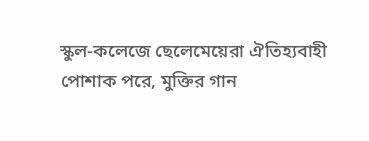স্কুল-কলেজে ছেলেমেয়েরা ঐতিহ্যবাহী পোশাক পরে, মুক্তির গান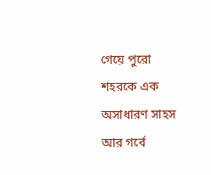গেয়ে পুরো শহরকে এক অসাধারণ সাহস আর গর্বে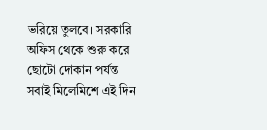ভরিয়ে তুলবে। সরকারি অফিস থেকে শুরু করে ছোটো দোকান পর্যন্ত সবাই মিলেমিশে এই দিন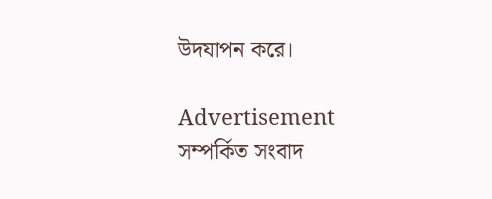উদযাপন করে।

Advertisement
সম্পর্কিত সংবাদ